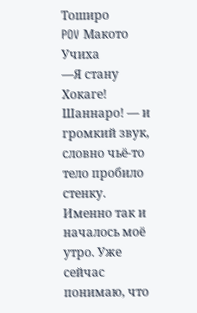Тоширо
POV Макото Учиха
—Я стану Хокаге! Шаннаро! — и громкий звук, словно чьё-то тело пробило стенку.
Именно так и началось моё утро. Уже сейчас понимаю, что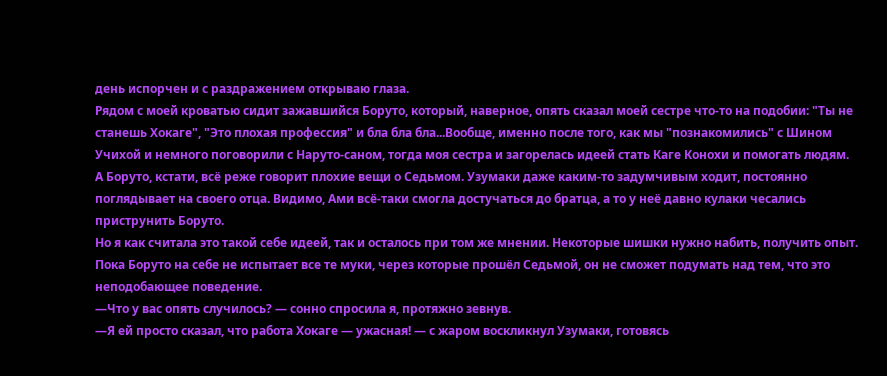день испорчен и с раздражением открываю глаза.
Рядом с моей кроватью сидит зажавшийся Боруто, который, наверное, опять сказал моей сестре что-то на подобии: "Ты не станешь Хокаге", "Это плохая профессия" и бла бла бла...Вообще, именно после того, как мы "познакомились" с Шином Учихой и немного поговорили с Наруто-саном, тогда моя сестра и загорелась идеей стать Каге Конохи и помогать людям.
А Боруто, кстати, всё реже говорит плохие вещи о Седьмом. Узумаки даже каким-то задумчивым ходит, постоянно поглядывает на своего отца. Видимо, Ами всё-таки смогла достучаться до братца, а то у неё давно кулаки чесались приструнить Боруто.
Но я как считала это такой себе идеей, так и осталось при том же мнении. Некоторые шишки нужно набить, получить опыт. Пока Боруто на себе не испытает все те муки, через которые прошёл Седьмой, он не сможет подумать над тем, что это неподобающее поведение.
—Что у вас опять случилось? — сонно спросила я, протяжно зевнув.
—Я ей просто сказал, что работа Хокаге — ужасная! — с жаром воскликнул Узумаки, готовясь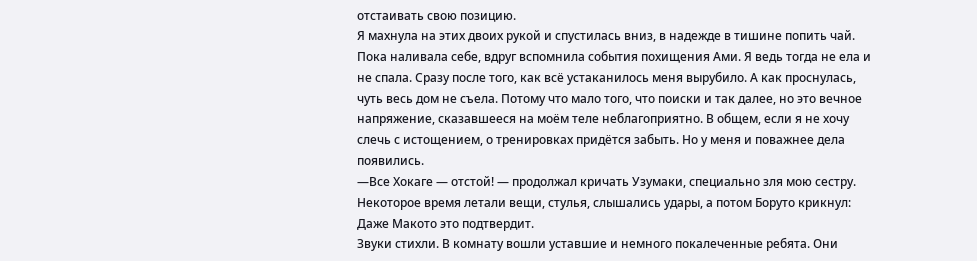отстаивать свою позицию.
Я махнула на этих двоих рукой и спустилась вниз, в надежде в тишине попить чай. Пока наливала себе, вдруг вспомнила события похищения Ами. Я ведь тогда не ела и не спала. Сразу после того, как всё устаканилось меня вырубило. А как проснулась, чуть весь дом не съела. Потому что мало того, что поиски и так далее, но это вечное напряжение, сказавшееся на моём теле неблагоприятно. В общем, если я не хочу слечь с истощением, о тренировках придётся забыть. Но у меня и поважнее дела появились.
—Все Хокаге — отстой! — продолжал кричать Узумаки, специально зля мою сестру. Некоторое время летали вещи, стулья, слышались удары, а потом Боруто крикнул: Даже Макото это подтвердит.
Звуки стихли. В комнату вошли уставшие и немного покалеченные ребята. Они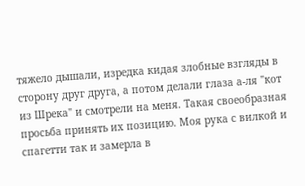тяжело дышали, изредка кидая злобные взгляды в сторону друг друга, а потом делали глаза а-ля "кот из Шрека" и смотрели на меня. Такая своеобразная просьба принять их позицию. Моя рука с вилкой и спагетти так и замерла в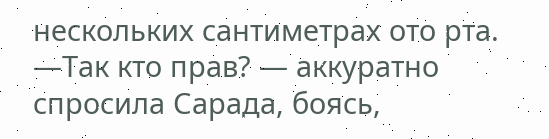нескольких сантиметрах ото рта.
—Так кто прав? — аккуратно спросила Сарада, боясь,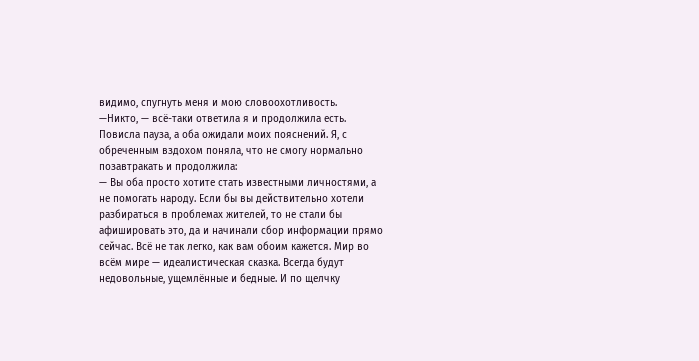видимо, спугнуть меня и мою словоохотливость.
—Никто, — всё-таки ответила я и продолжила есть. Повисла пауза, а оба ожидали моих пояснений. Я, с обреченным вздохом поняла, что не смогу нормально позавтракать и продолжила:
— Вы оба просто хотите стать известными личностями, а не помогать народу. Если бы вы действительно хотели разбираться в проблемах жителей, то не стали бы афишировать это, да и начинали сбор информации прямо сейчас. Всё не так легко, как вам обоим кажется. Мир во всём мире — идеалистическая сказка. Всегда будут недовольные, ущемлённые и бедные. И по щелчку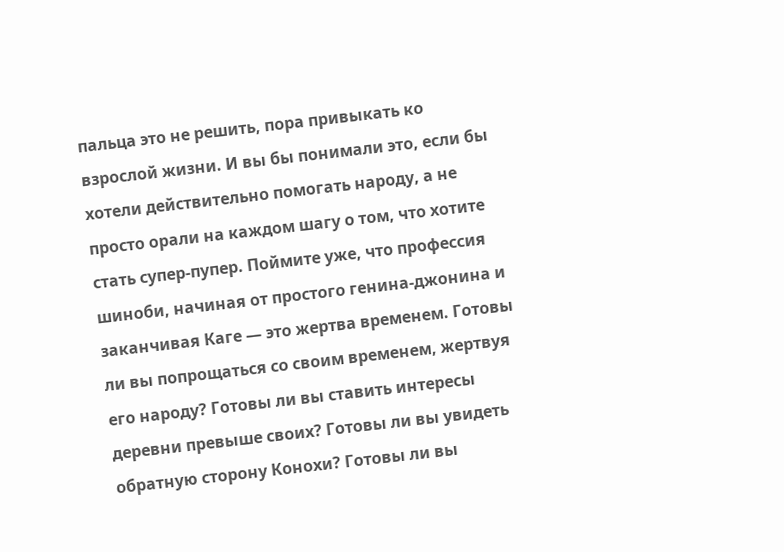пальца это не решить, пора привыкать ко взрослой жизни. И вы бы понимали это, если бы хотели действительно помогать народу, а не просто орали на каждом шагу о том, что хотите стать супер-пупер. Поймите уже, что профессия шиноби, начиная от простого генина-джонина и заканчивая Каге — это жертва временем. Готовы ли вы попрощаться со своим временем, жертвуя его народу? Готовы ли вы ставить интересы деревни превыше своих? Готовы ли вы увидеть обратную сторону Конохи? Готовы ли вы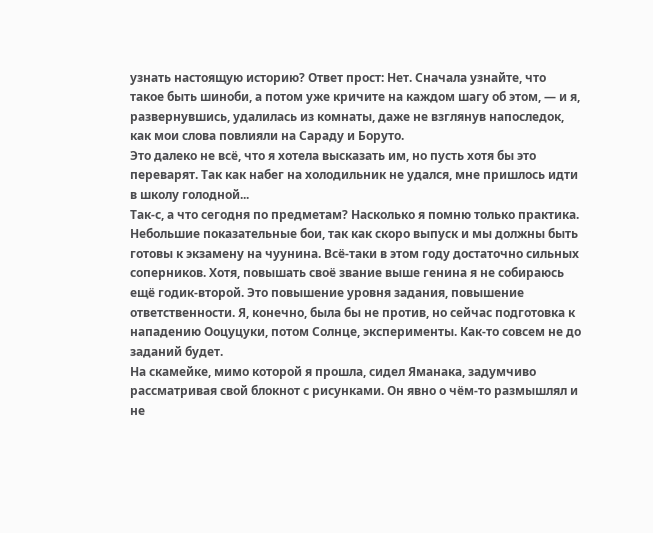узнать настоящую историю? Ответ прост: Нет. Сначала узнайте, что такое быть шиноби, а потом уже кричите на каждом шагу об этом, — и я, развернувшись, удалилась из комнаты, даже не взглянув напоследок, как мои слова повлияли на Сараду и Боруто.
Это далеко не всё, что я хотела высказать им, но пусть хотя бы это переварят. Так как набег на холодильник не удался, мне пришлось идти в школу голодной...
Так-с, а что сегодня по предметам? Насколько я помню только практика. Небольшие показательные бои, так как скоро выпуск и мы должны быть готовы к экзамену на чуунина. Всё-таки в этом году достаточно сильных соперников. Хотя, повышать своё звание выше генина я не собираюсь ещё годик-второй. Это повышение уровня задания, повышение ответственности. Я, конечно, была бы не против, но сейчас подготовка к нападению Ооцуцуки, потом Солнце, эксперименты. Как-то совсем не до заданий будет.
На скамейке, мимо которой я прошла, сидел Яманака, задумчиво рассматривая свой блокнот с рисунками. Он явно о чём-то размышлял и не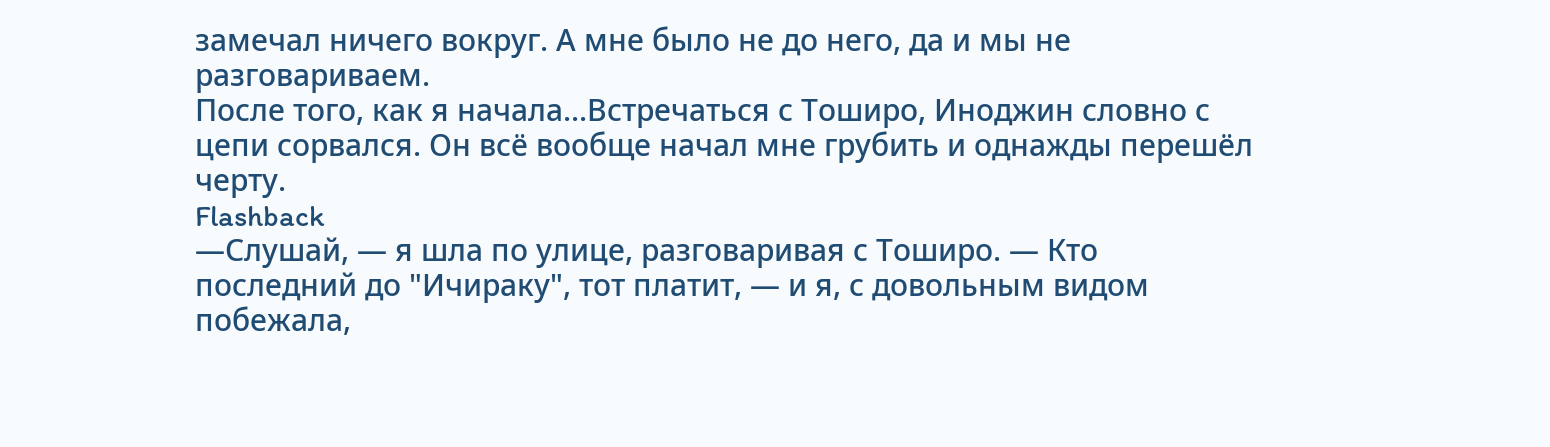замечал ничего вокруг. А мне было не до него, да и мы не разговариваем.
После того, как я начала...Встречаться с Тоширо, Иноджин словно с цепи сорвался. Он всё вообще начал мне грубить и однажды перешёл черту.
Flashback
—Слушай, — я шла по улице, разговаривая с Тоширо. — Кто последний до "Ичираку", тот платит, — и я, с довольным видом побежала,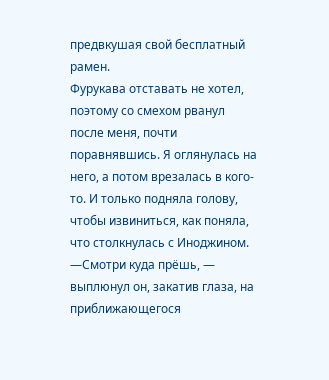предвкушая свой бесплатный рамен.
Фурукава отставать не хотел, поэтому со смехом рванул после меня, почти поравнявшись. Я оглянулась на него, а потом врезалась в кого-то. И только подняла голову, чтобы извиниться, как поняла, что столкнулась с Иноджином.
—Смотри куда прёшь, — выплюнул он, закатив глаза, на приближающегося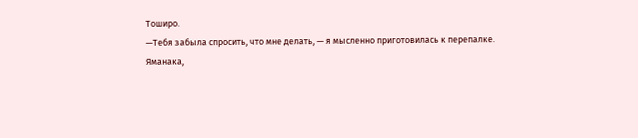Тоширо.
—Тебя забыла спросить, что мне делать, — я мысленно приготовилась к перепалке.
Яманака,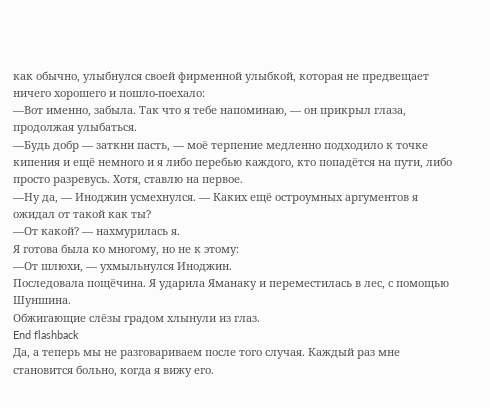как обычно, улыбнулся своей фирменной улыбкой, которая не предвещает ничего хорошего и пошло-поехало:
—Вот именно, забыла. Так что я тебе напоминаю, — он прикрыл глаза, продолжая улыбаться.
—Будь добр — заткни пасть, — моё терпение медленно подходило к точке кипения и ещё немного и я либо перебью каждого, кто попадётся на пути, либо просто разревусь. Хотя, ставлю на первое.
—Ну да, — Иноджин усмехнулся. — Каких ещё остроумных аргументов я ожидал от такой как ты?
—От какой? — нахмурилась я.
Я готова была ко многому, но не к этому:
—От шлюхи, — ухмыльнулся Иноджин.
Последовала пощёчина. Я ударила Яманаку и переместилась в лес, с помощью Шуншина.
Обжигающие слёзы градом хлынули из глаз.
End flashback
Да, а теперь мы не разговариваем после того случая. Каждый раз мне становится больно, когда я вижу его.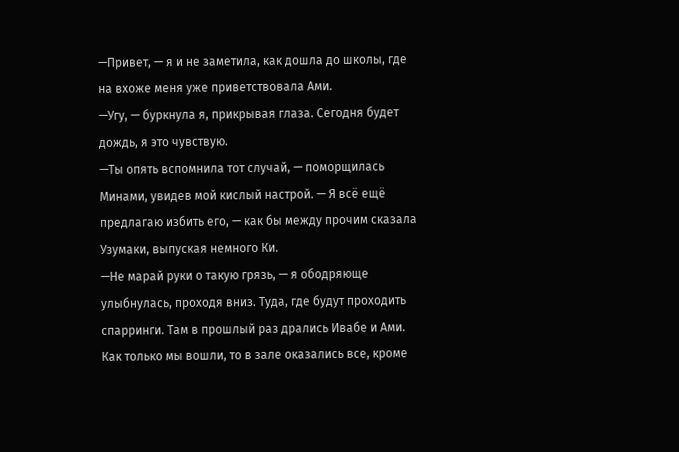—Привет, — я и не заметила, как дошла до школы, где на вхоже меня уже приветствовала Ами.
—Угу, — буркнула я, прикрывая глаза. Сегодня будет дождь, я это чувствую.
—Ты опять вспомнила тот случай, — поморщилась Минами, увидев мой кислый настрой. — Я всё ещё предлагаю избить его, — как бы между прочим сказала Узумаки, выпуская немного Ки.
—Не марай руки о такую грязь, — я ободряюще улыбнулась, проходя вниз. Туда, где будут проходить спарринги. Там в прошлый раз дрались Ивабе и Ами.
Как только мы вошли, то в зале оказались все, кроме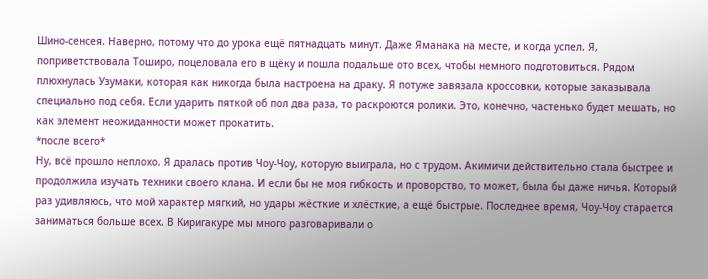Шино-сенсея. Наверно, потому что до урока ещё пятнадцать минут. Даже Яманака на месте, и когда успел. Я, поприветствовала Тоширо, поцеловала его в щёку и пошла подальше ото всех, чтобы немного подготовиться. Рядом плюхнулась Узумаки, которая как никогда была настроена на драку. Я потуже завязала кроссовки, которые заказывала специально под себя. Если ударить пяткой об пол два раза, то раскроются ролики. Это, конечно, частенько будет мешать, но как элемент неожиданности может прокатить.
*после всего*
Ну, всё прошло неплохо. Я дралась против Чоу-Чоу, которую выиграла, но с трудом. Акимичи действительно стала быстрее и продолжила изучать техники своего клана. И если бы не моя гибкость и проворство, то может, была бы даже ничья. Который раз удивляюсь, что мой характер мягкий, но удары жёсткие и хлёсткие, а ещё быстрые. Последнее время, Чоу-Чоу старается заниматься больше всех. В Киригакуре мы много разговаривали о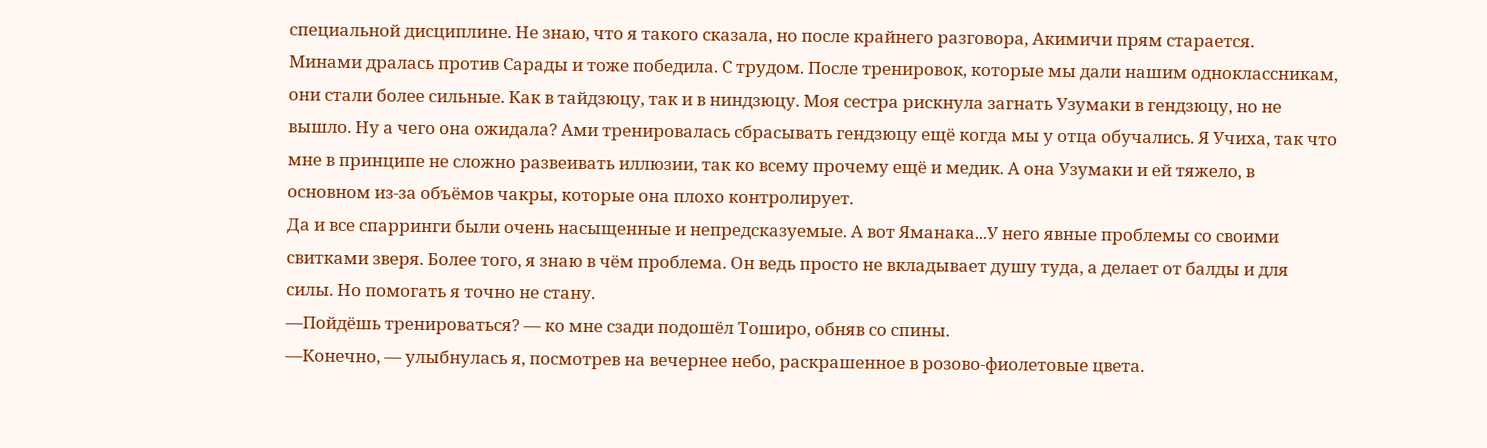специальной дисциплине. Не знаю, что я такого сказала, но после крайнего разговора, Акимичи прям старается.
Минами дралась против Сарады и тоже победила. С трудом. После тренировок, которые мы дали нашим одноклассникам, они стали более сильные. Как в тайдзюцу, так и в ниндзюцу. Моя сестра рискнула загнать Узумаки в гендзюцу, но не вышло. Ну а чего она ожидала? Ами тренировалась сбрасывать гендзюцу ещё когда мы у отца обучались. Я Учиха, так что мне в принципе не сложно развеивать иллюзии, так ко всему прочему ещё и медик. А она Узумаки и ей тяжело, в основном из-за объёмов чакры, которые она плохо контролирует.
Да и все спарринги были очень насыщенные и непредсказуемые. А вот Яманака...У него явные проблемы со своими свитками зверя. Более того, я знаю в чём проблема. Он ведь просто не вкладывает душу туда, а делает от балды и для силы. Но помогать я точно не стану.
—Пойдёшь тренироваться? — ко мне сзади подошёл Тоширо, обняв со спины.
—Конечно, — улыбнулась я, посмотрев на вечернее небо, раскрашенное в розово-фиолетовые цвета.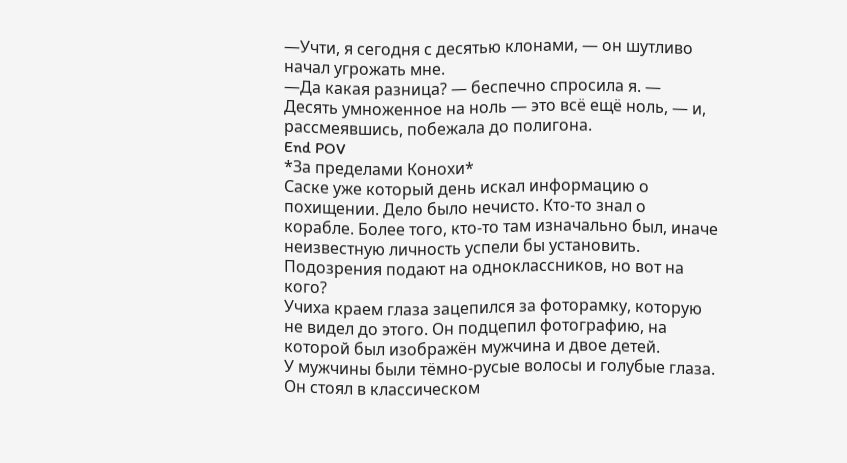—Учти, я сегодня с десятью клонами, — он шутливо начал угрожать мне.
—Да какая разница? — беспечно спросила я. — Десять умноженное на ноль — это всё ещё ноль, — и, рассмеявшись, побежала до полигона.
End POV
*За пределами Конохи*
Саске уже который день искал информацию о похищении. Дело было нечисто. Кто-то знал о корабле. Более того, кто-то там изначально был, иначе неизвестную личность успели бы установить. Подозрения подают на одноклассников, но вот на кого?
Учиха краем глаза зацепился за фоторамку, которую не видел до этого. Он подцепил фотографию, на которой был изображён мужчина и двое детей.
У мужчины были тёмно-русые волосы и голубые глаза. Он стоял в классическом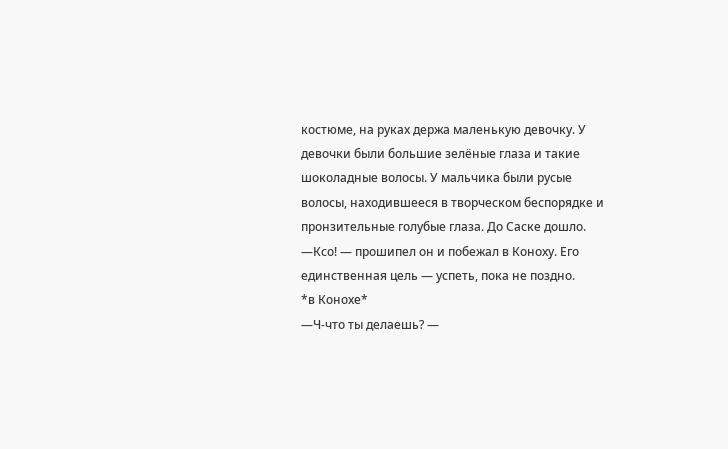костюме, на руках держа маленькую девочку. У девочки были большие зелёные глаза и такие шоколадные волосы. У мальчика были русые волосы, находившееся в творческом беспорядке и пронзительные голубые глаза. До Саске дошло.
—Ксо! — прошипел он и побежал в Коноху. Его единственная цель — успеть, пока не поздно.
*в Конохе*
—Ч-что ты делаешь? —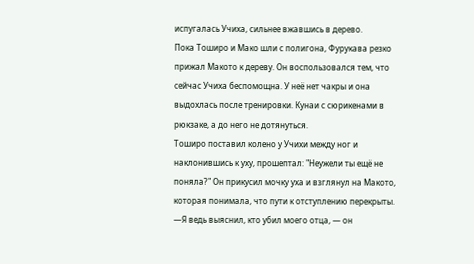испугалась Учиха, сильнее вжавшись в дерево.
Пока Тоширо и Мако шли с полигона, Фурукава резко прижал Макото к дереву. Он воспользовался тем, что сейчас Учиха беспомощна. У неё нет чакры и она выдохлась после тренировки. Кунаи с сюрикенами в рюкзаке, а до него не дотянуться.
Тоширо поставил колено у Учихи между ног и наклонившись к уху, прошептал: "Неужели ты ещё не поняла?" Он прикусил мочку уха и взглянул на Макото, которая понимала, что пути к отступлению перекрыты.
—Я ведь выяснил, кто убил моего отца, — он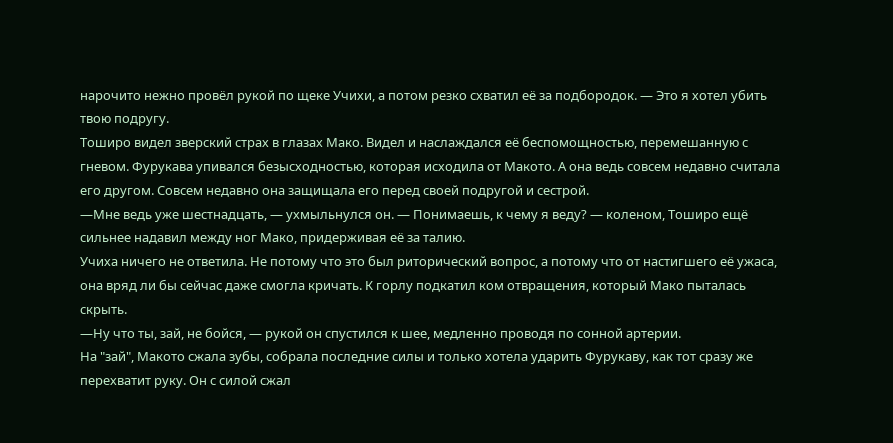нарочито нежно провёл рукой по щеке Учихи, а потом резко схватил её за подбородок. — Это я хотел убить твою подругу.
Тоширо видел зверский страх в глазах Мако. Видел и наслаждался её беспомощностью, перемешанную с гневом. Фурукава упивался безысходностью, которая исходила от Макото. А она ведь совсем недавно считала его другом. Совсем недавно она защищала его перед своей подругой и сестрой.
—Мне ведь уже шестнадцать, — ухмыльнулся он. — Понимаешь, к чему я веду? — коленом, Тоширо ещё сильнее надавил между ног Мако, придерживая её за талию.
Учиха ничего не ответила. Не потому что это был риторический вопрос, а потому что от настигшего её ужаса, она вряд ли бы сейчас даже смогла кричать. К горлу подкатил ком отвращения, который Мако пыталась скрыть.
—Ну что ты, зай, не бойся, — рукой он спустился к шее, медленно проводя по сонной артерии.
На "зай", Макото сжала зубы, собрала последние силы и только хотела ударить Фурукаву, как тот сразу же перехватит руку. Он с силой сжал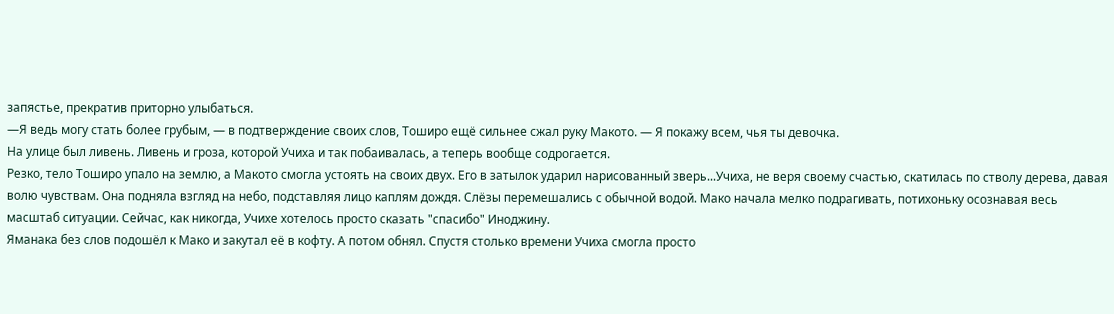запястье, прекратив приторно улыбаться.
—Я ведь могу стать более грубым, — в подтверждение своих слов, Тоширо ещё сильнее сжал руку Макото. — Я покажу всем, чья ты девочка.
На улице был ливень. Ливень и гроза, которой Учиха и так побаивалась, а теперь вообще содрогается.
Резко, тело Тоширо упало на землю, а Макото смогла устоять на своих двух. Его в затылок ударил нарисованный зверь...Учиха, не веря своему счастью, скатилась по стволу дерева, давая волю чувствам. Она подняла взгляд на небо, подставляя лицо каплям дождя. Слёзы перемешались с обычной водой. Мако начала мелко подрагивать, потихоньку осознавая весь масштаб ситуации. Сейчас, как никогда, Учихе хотелось просто сказать "спасибо" Иноджину.
Яманака без слов подошёл к Мако и закутал её в кофту. А потом обнял. Спустя столько времени Учиха смогла просто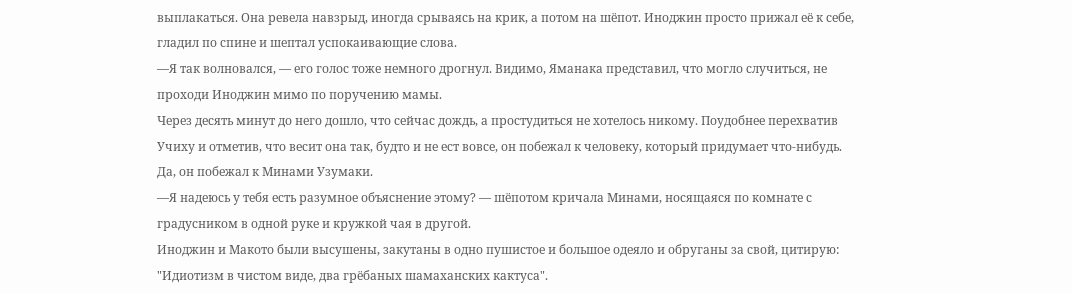выплакаться. Она ревела навзрыд, иногда срываясь на крик, а потом на шёпот. Иноджин просто прижал её к себе, гладил по спине и шептал успокаивающие слова.
—Я так волновался, — его голос тоже немного дрогнул. Видимо, Яманака представил, что могло случиться, не проходи Иноджин мимо по поручению мамы.
Через десять минут до него дошло, что сейчас дождь, а простудиться не хотелось никому. Поудобнее перехватив Учиху и отметив, что весит она так, будто и не ест вовсе, он побежал к человеку, который придумает что-нибудь. Да, он побежал к Минами Узумаки.
—Я надеюсь у тебя есть разумное объяснение этому? — шёпотом кричала Минами, носящаяся по комнате с градусником в одной руке и кружкой чая в другой.
Иноджин и Макото были высушены, закутаны в одно пушистое и большое одеяло и обруганы за свой, цитирую: "Идиотизм в чистом виде, два грёбаных шамаханских кактуса".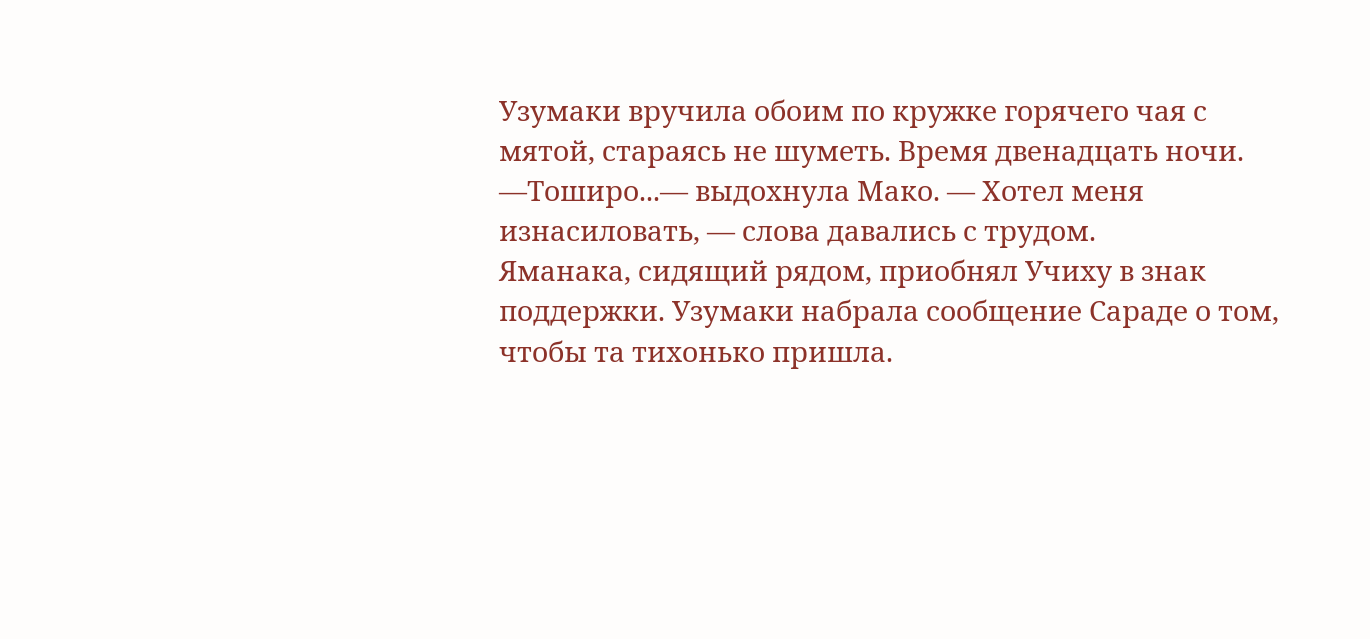Узумаки вручила обоим по кружке горячего чая с мятой, стараясь не шуметь. Время двенадцать ночи.
—Тоширо...— выдохнула Мако. — Хотел меня изнасиловать, — слова давались с трудом.
Яманака, сидящий рядом, приобнял Учиху в знак поддержки. Узумаки набрала сообщение Сараде о том, чтобы та тихонько пришла.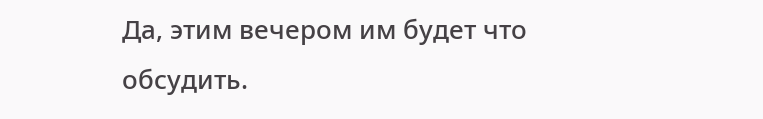Да, этим вечером им будет что обсудить.